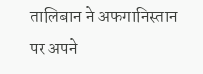तालिबान ने अफगानिस्तान पर अपने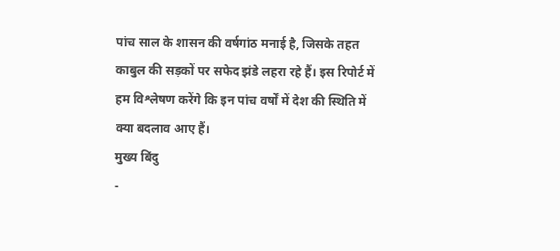पांच साल के शासन की वर्षगांठ मनाई है, जिसके तहत काबुल की सड़कों पर सफेद झंडे लहरा रहे हैं। इस रिपोर्ट में हम विश्लेषण करेंगे कि इन पांच वर्षों में देश की स्थिति में क्या बदलाव आए हैं।
मुख्य बिंदु
-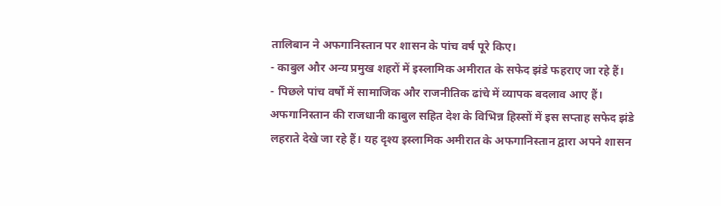तालिबान ने अफगानिस्तान पर शासन के पांच वर्ष पूरे किए।
- काबुल और अन्य प्रमुख शहरों में इस्लामिक अमीरात के सफेद झंडे फहराए जा रहे हैं।
- पिछले पांच वर्षों में सामाजिक और राजनीतिक ढांचे में व्यापक बदलाव आए हैं।
अफगानिस्तान की राजधानी काबुल सहित देश के विभिन्न हिस्सों में इस सप्ताह सफेद झंडे लहराते देखे जा रहे हैं। यह दृश्य इस्लामिक अमीरात के अफगानिस्तान द्वारा अपने शासन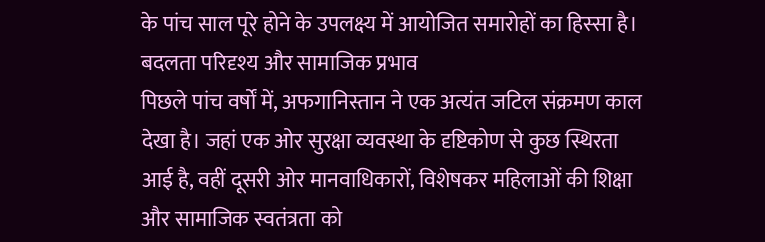के पांच साल पूरे होने के उपलक्ष्य में आयोजित समारोहों का हिस्सा है।
बदलता परिदृश्य और सामाजिक प्रभाव
पिछले पांच वर्षों में, अफगानिस्तान ने एक अत्यंत जटिल संक्रमण काल देखा है। जहां एक ओर सुरक्षा व्यवस्था के दृष्टिकोण से कुछ स्थिरता आई है, वहीं दूसरी ओर मानवाधिकारों, विशेषकर महिलाओं की शिक्षा और सामाजिक स्वतंत्रता को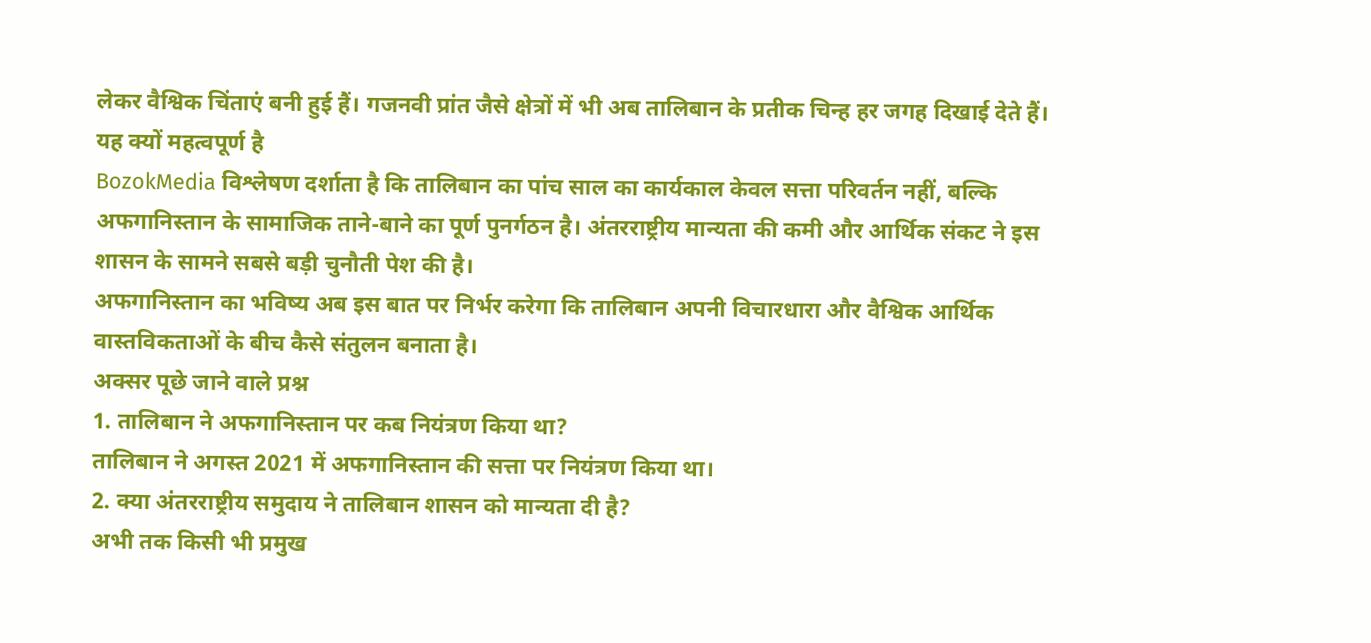लेकर वैश्विक चिंताएं बनी हुई हैं। गजनवी प्रांत जैसे क्षेत्रों में भी अब तालिबान के प्रतीक चिन्ह हर जगह दिखाई देते हैं।
यह क्यों महत्वपूर्ण है
BozokMedia विश्लेषण दर्शाता है कि तालिबान का पांच साल का कार्यकाल केवल सत्ता परिवर्तन नहीं, बल्कि अफगानिस्तान के सामाजिक ताने-बाने का पूर्ण पुनर्गठन है। अंतरराष्ट्रीय मान्यता की कमी और आर्थिक संकट ने इस शासन के सामने सबसे बड़ी चुनौती पेश की है।
अफगानिस्तान का भविष्य अब इस बात पर निर्भर करेगा कि तालिबान अपनी विचारधारा और वैश्विक आर्थिक वास्तविकताओं के बीच कैसे संतुलन बनाता है।
अक्सर पूछे जाने वाले प्रश्न
1. तालिबान ने अफगानिस्तान पर कब नियंत्रण किया था?
तालिबान ने अगस्त 2021 में अफगानिस्तान की सत्ता पर नियंत्रण किया था।
2. क्या अंतरराष्ट्रीय समुदाय ने तालिबान शासन को मान्यता दी है?
अभी तक किसी भी प्रमुख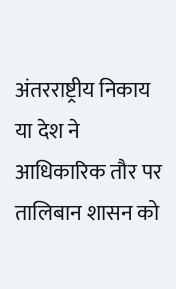अंतरराष्ट्रीय निकाय या देश ने आधिकारिक तौर पर तालिबान शासन को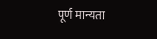पूर्ण मान्यता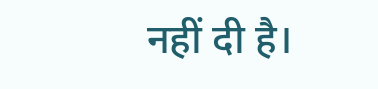नहीं दी है।